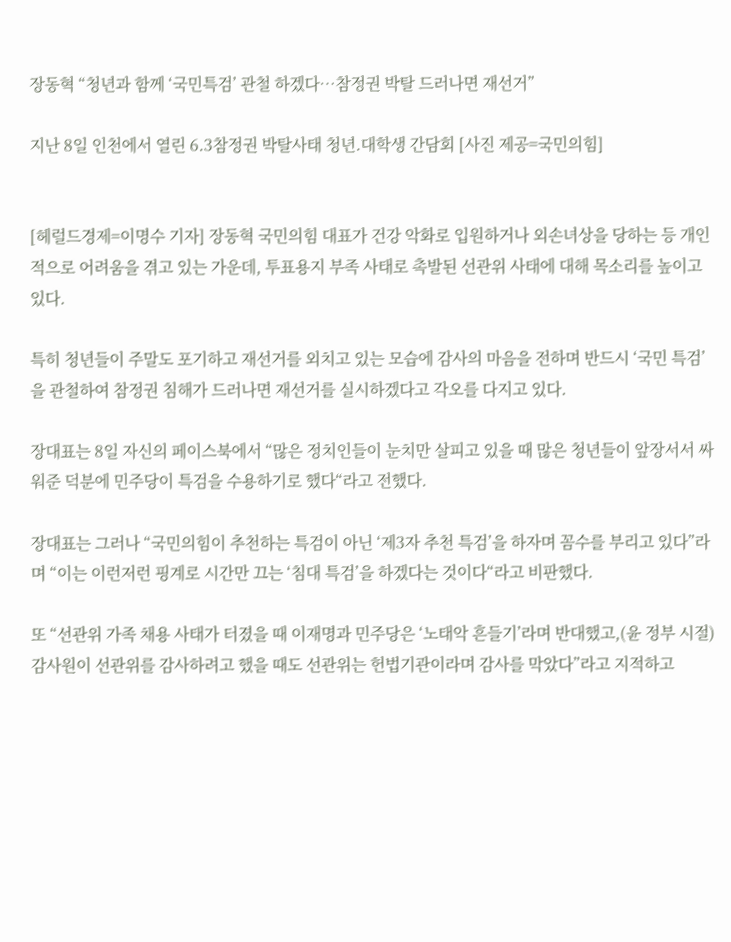장동혁 “청년과 함께 ‘국민특검’ 관철 하겠다…참정권 박탈 드러나면 재선거”

지난 8일 인천에서 열린 6.3참정권 박탈사태 청년.대학생 간담회 [사진 제공=국민의힘]


[헤럴드경제=이명수 기자] 장동혁 국민의힘 대표가 건강 악화로 입원하거나 외손녀상을 당하는 등 개인적으로 어려움을 겪고 있는 가운데, 투표용지 부족 사태로 촉발된 선관위 사태에 대해 목소리를 높이고 있다.

특히 청년들이 주말도 포기하고 재선거를 외치고 있는 모습에 감사의 마음을 전하며 반드시 ‘국민 특검’을 관철하여 참정권 침해가 드러나면 재선거를 실시하겠다고 각오를 다지고 있다.

장대표는 8일 자신의 페이스북에서 “많은 정치인들이 눈치만 살피고 있을 때 많은 청년들이 앞장서서 싸워준 덕분에 민주당이 특검을 수용하기로 했다“라고 전했다.

장대표는 그러나 “국민의힘이 추천하는 특검이 아닌 ‘제3자 추천 특검’을 하자며 꼼수를 부리고 있다”라며 “이는 이런저런 핑계로 시간만 끄는 ‘침대 특검’을 하겠다는 것이다“라고 비판했다.

또 “선관위 가족 채용 사태가 터졌을 때 이재명과 민주당은 ‘노태악 흔들기’라며 반대했고,(윤 정부 시절) 감사원이 선관위를 감사하려고 했을 때도 선관위는 헌법기관이라며 감사를 막았다”라고 지적하고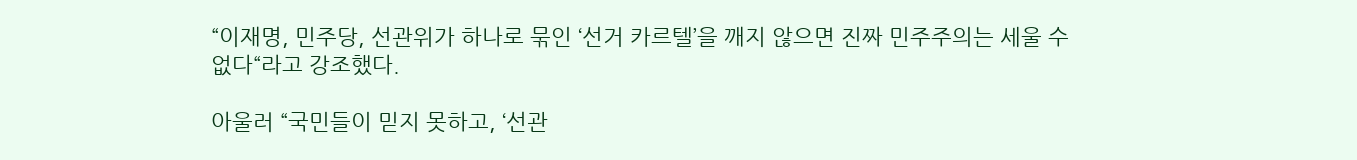“이재명, 민주당, 선관위가 하나로 묶인 ‘선거 카르텔’을 깨지 않으면 진짜 민주주의는 세울 수 없다“라고 강조했다.

아울러 “국민들이 믿지 못하고, ‘선관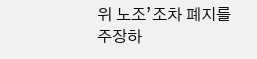위 노조’조차 폐지를 주장하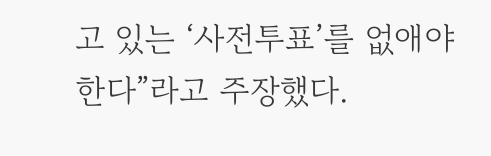고 있는 ‘사전투표’를 없애야 한다”라고 주장했다.